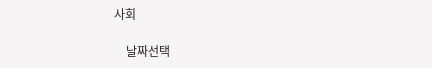사회

    날짜선택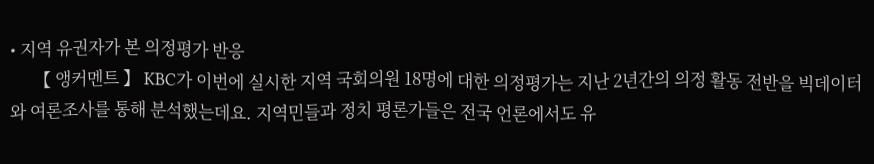• 지역 유권자가 본 의정평가 반응
      【 앵커멘트 】 KBC가 이번에 실시한 지역 국회의원 18명에 대한 의정평가는 지난 2년간의 의정 활동 전반을 빅데이터와 여론조사를 통해 분석했는데요. 지역민들과 정치 평론가들은 전국 언론에서도 유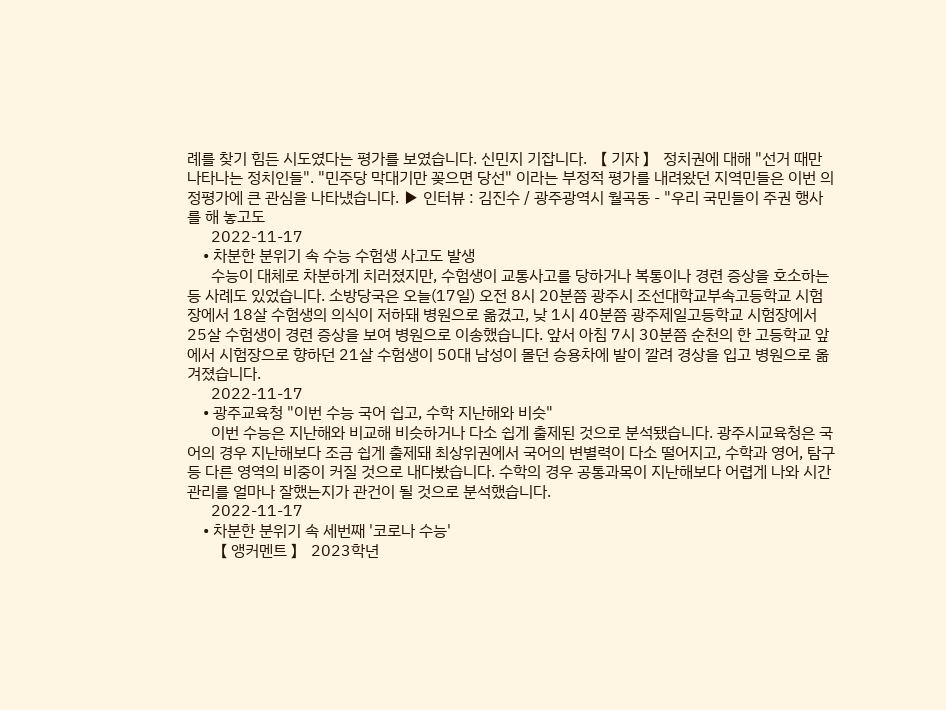례를 찾기 힘든 시도였다는 평가를 보였습니다. 신민지 기잡니다. 【 기자 】 정치권에 대해 "선거 때만 나타나는 정치인들". "민주당 막대기만 꽂으면 당선" 이라는 부정적 평가를 내려왔던 지역민들은 이번 의정평가에 큰 관심을 나타냈습니다. ▶ 인터뷰 : 김진수 / 광주광역시 월곡동 - "우리 국민들이 주권 행사를 해 놓고도
      2022-11-17
    • 차분한 분위기 속 수능 수험생 사고도 발생
      수능이 대체로 차분하게 치러졌지만, 수험생이 교통사고를 당하거나 복통이나 경련 증상을 호소하는 등 사례도 있었습니다. 소방당국은 오늘(17일) 오전 8시 20분쯤 광주시 조선대학교부속고등학교 시험장에서 18살 수험생의 의식이 저하돼 병원으로 옮겼고, 낮 1시 40분쯤 광주제일고등학교 시험장에서 25살 수험생이 경련 증상을 보여 병원으로 이송했습니다. 앞서 아침 7시 30분쯤 순천의 한 고등학교 앞에서 시험장으로 향하던 21살 수험생이 50대 남성이 몰던 승용차에 발이 깔려 경상을 입고 병원으로 옮겨졌습니다.
      2022-11-17
    • 광주교육청 "이번 수능 국어 쉽고, 수학 지난해와 비슷"
      이번 수능은 지난해와 비교해 비슷하거나 다소 쉽게 출제된 것으로 분석됐습니다. 광주시교육청은 국어의 경우 지난해보다 조금 쉽게 출제돼 최상위권에서 국어의 변별력이 다소 떨어지고, 수학과 영어, 탐구 등 다른 영역의 비중이 커질 것으로 내다봤습니다. 수학의 경우 공통과목이 지난해보다 어렵게 나와 시간 관리를 얼마나 잘했는지가 관건이 될 것으로 분석했습니다.
      2022-11-17
    • 차분한 분위기 속 세번째 '코로나 수능'
      【 앵커멘트 】 2023학년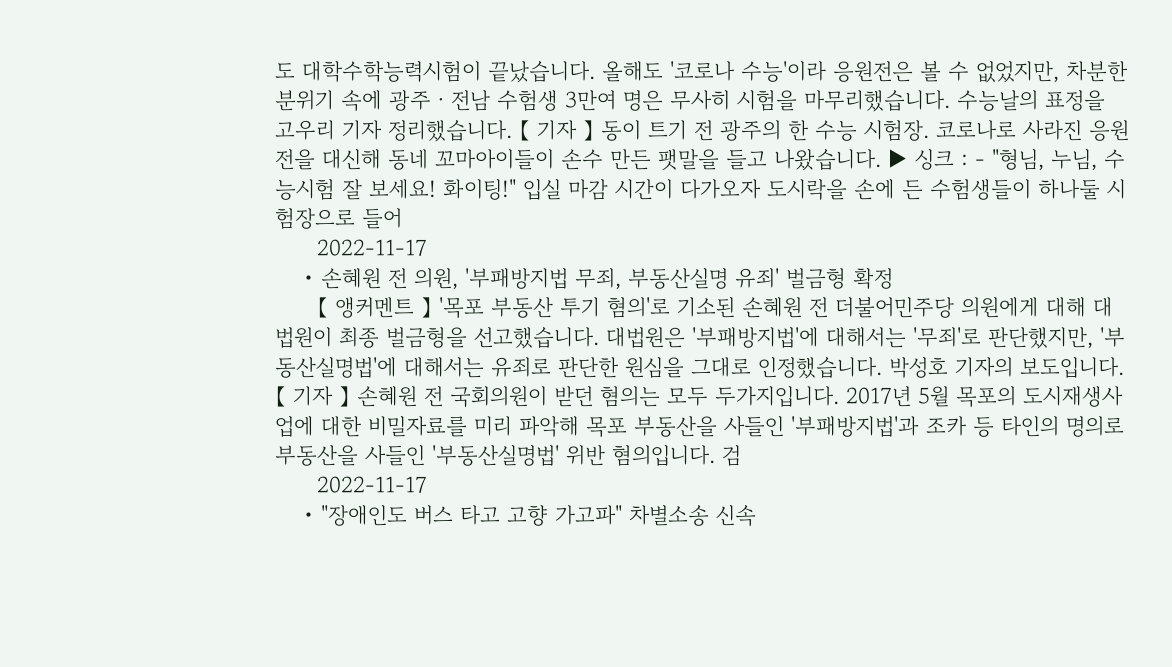도 대학수학능력시험이 끝났습니다. 올해도 '코로나 수능'이라 응원전은 볼 수 없었지만, 차분한 분위기 속에 광주ㆍ전남 수험생 3만여 명은 무사히 시험을 마무리했습니다. 수능날의 표정을 고우리 기자 정리했습니다. 【 기자 】 동이 트기 전 광주의 한 수능 시험장. 코로나로 사라진 응원전을 대신해 동네 꼬마아이들이 손수 만든 팻말을 들고 나왔습니다. ▶ 싱크 : - "형님, 누님, 수능시험 잘 보세요! 화이팅!" 입실 마감 시간이 다가오자 도시락을 손에 든 수험생들이 하나둘 시험장으로 들어
      2022-11-17
    • 손혜원 전 의원, '부패방지법 무죄, 부동산실명 유죄' 벌금형 확정
      【 앵커멘트 】 '목포 부동산 투기 혐의'로 기소된 손혜원 전 더불어민주당 의원에게 대해 대법원이 최종 벌금형을 선고했습니다. 대법원은 '부패방지법'에 대해서는 '무죄'로 판단했지만, '부동산실명법'에 대해서는 유죄로 판단한 원심을 그대로 인정했습니다. 박성호 기자의 보도입니다. 【 기자 】 손혜원 전 국회의원이 받던 혐의는 모두 두가지입니다. 2017년 5월 목포의 도시재생사업에 대한 비밀자료를 미리 파악해 목포 부동산을 사들인 '부패방지법'과 조카 등 타인의 명의로 부동산을 사들인 '부동산실명법' 위반 혐의입니다. 검
      2022-11-17
    • "장애인도 버스 타고 고향 가고파" 차별소송 신속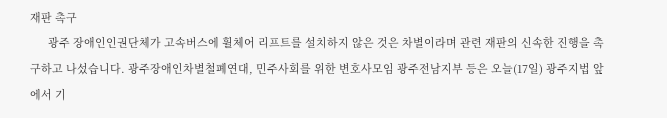재판 촉구
      광주 장애인인권단체가 고속버스에 휠체어 리프트를 설치하지 않은 것은 차별이라며 관련 재판의 신속한 진행을 촉구하고 나섰습니다. 광주장애인차별철폐연대, 민주사회를 위한 변호사모임 광주전남지부 등은 오늘(17일) 광주지법 앞에서 기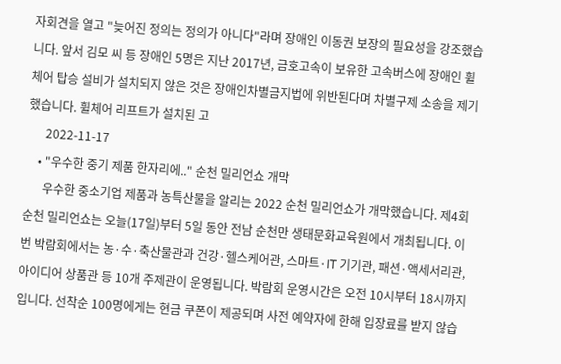자회견을 열고 "늦어진 정의는 정의가 아니다"라며 장애인 이동권 보장의 필요성을 강조했습니다. 앞서 김모 씨 등 장애인 5명은 지난 2017년, 금호고속이 보유한 고속버스에 장애인 휠체어 탑승 설비가 설치되지 않은 것은 장애인차별금지법에 위반된다며 차별구제 소송을 제기했습니다. 휠체어 리프트가 설치된 고
      2022-11-17
    • "우수한 중기 제품 한자리에.." 순천 밀리언쇼 개막
      우수한 중소기업 제품과 농특산물을 알리는 2022 순천 밀리언쇼가 개막했습니다. 제4회 순천 밀리언쇼는 오늘(17일)부터 5일 동안 전남 순천만 생태문화교육원에서 개최됩니다. 이번 박람회에서는 농·수·축산물관과 건강·헬스케어관, 스마트·IT 기기관, 패션·액세서리관, 아이디어 상품관 등 10개 주제관이 운영됩니다. 박람회 운영시간은 오전 10시부터 18시까지입니다. 선착순 100명에게는 현금 쿠폰이 제공되며 사전 예약자에 한해 입장료를 받지 않습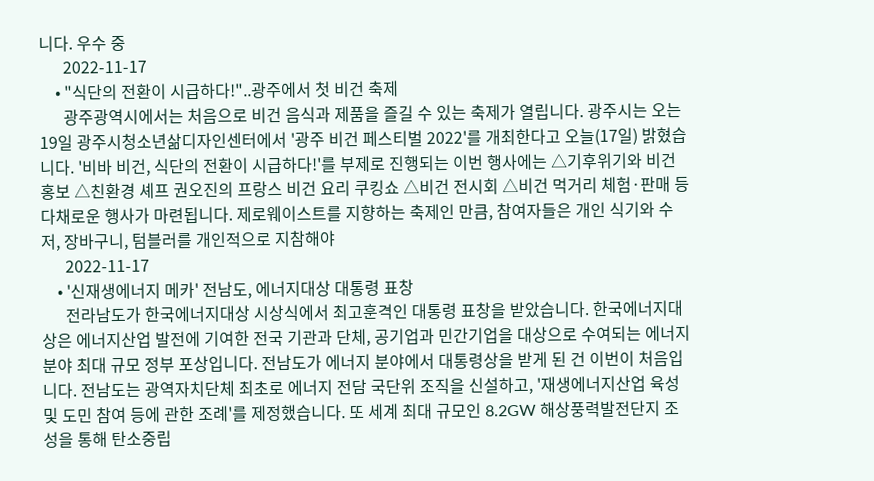니다. 우수 중
      2022-11-17
    • "식단의 전환이 시급하다!"..광주에서 첫 비건 축제
      광주광역시에서는 처음으로 비건 음식과 제품을 즐길 수 있는 축제가 열립니다. 광주시는 오는 19일 광주시청소년삶디자인센터에서 '광주 비건 페스티벌 2022'를 개최한다고 오늘(17일) 밝혔습니다. '비바 비건, 식단의 전환이 시급하다!'를 부제로 진행되는 이번 행사에는 △기후위기와 비건 홍보 △친환경 셰프 권오진의 프랑스 비건 요리 쿠킹쇼 △비건 전시회 △비건 먹거리 체험·판매 등 다채로운 행사가 마련됩니다. 제로웨이스트를 지향하는 축제인 만큼, 참여자들은 개인 식기와 수저, 장바구니, 텀블러를 개인적으로 지참해야
      2022-11-17
    • '신재생에너지 메카' 전남도, 에너지대상 대통령 표창
      전라남도가 한국에너지대상 시상식에서 최고훈격인 대통령 표창을 받았습니다. 한국에너지대상은 에너지산업 발전에 기여한 전국 기관과 단체, 공기업과 민간기업을 대상으로 수여되는 에너지 분야 최대 규모 정부 포상입니다. 전남도가 에너지 분야에서 대통령상을 받게 된 건 이번이 처음입니다. 전남도는 광역자치단체 최초로 에너지 전담 국단위 조직을 신설하고, '재생에너지산업 육성 및 도민 참여 등에 관한 조례'를 제정했습니다. 또 세계 최대 규모인 8.2GW 해상풍력발전단지 조성을 통해 탄소중립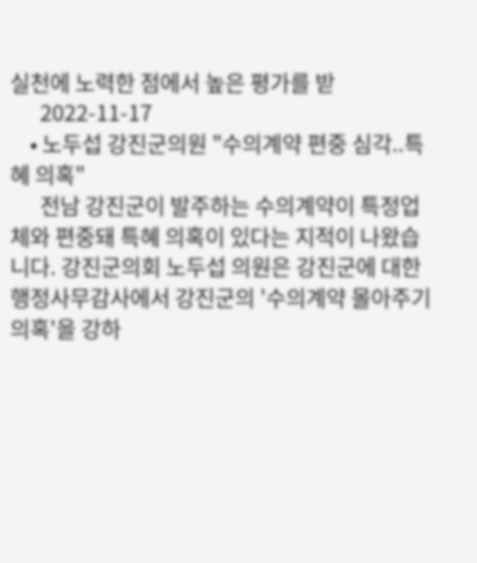실천에 노력한 점에서 높은 평가를 받
      2022-11-17
    • 노두섭 강진군의원 "수의계약 편중 심각..특혜 의혹"
      전남 강진군이 발주하는 수의계약이 특정업체와 편중돼 특혜 의혹이 있다는 지적이 나왔습니다. 강진군의회 노두섭 의원은 강진군에 대한 행정사무감사에서 강진군의 '수의계약 몰아주기 의혹'을 강하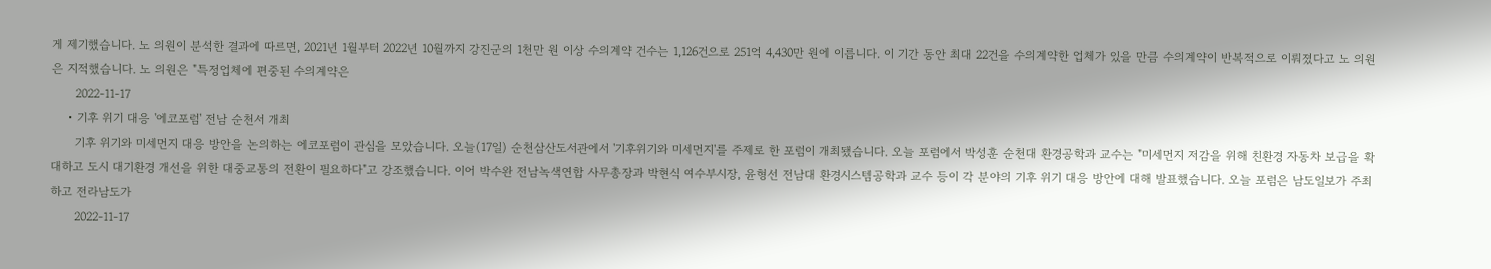게 제기했습니다. 노 의원이 분석한 결과에 따르면, 2021년 1월부터 2022년 10월까지 강진군의 1천만 원 이상 수의계약 건수는 1,126건으로 251억 4,430만 원에 이릅니다. 이 기간 동안 최대 22건을 수의계약한 업체가 있을 만큼 수의계약이 반복적으로 이뤄졌다고 노 의원은 지적했습니다. 노 의원은 "특정업체에 편중된 수의계약은
      2022-11-17
    • 기후 위기 대응 '에코포럼' 전남 순천서 개최
      기후 위기와 미세먼지 대응 방안을 논의하는 에코포럼이 관심을 모았습니다. 오늘(17일) 순천삼산도서관에서 '기후위기와 미세먼지'를 주제로 한 포럼이 개최됐습니다. 오늘 포럼에서 박성훈 순천대 환경공학과 교수는 "미세먼지 저감을 위해 친환경 자동차 보급을 확대하고 도시 대기환경 개선을 위한 대중교통의 전환이 필요하다"고 강조했습니다. 이어 박수완 전남녹색연합 사무총장과 박현식 여수부시장, 윤형선 전남대 환경시스템공학과 교수 등이 각 분야의 기후 위기 대응 방안에 대해 발표했습니다. 오늘 포럼은 남도일보가 주최하고 전라남도가
      2022-11-17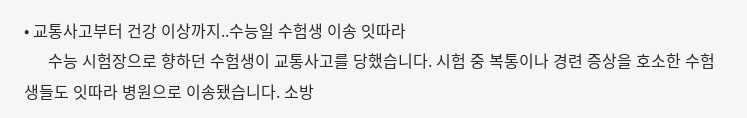• 교통사고부터 건강 이상까지..수능일 수험생 이송 잇따라
      수능 시험장으로 향하던 수험생이 교통사고를 당했습니다. 시험 중 복통이나 경련 증상을 호소한 수험생들도 잇따라 병원으로 이송됐습니다. 소방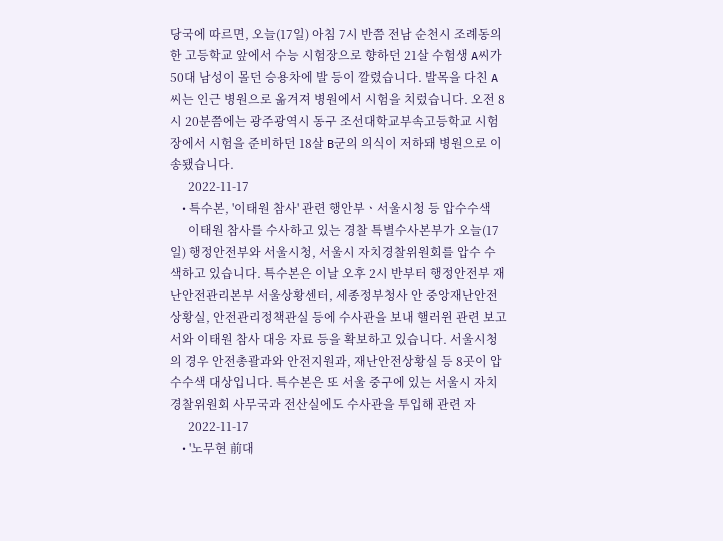당국에 따르면, 오늘(17일) 아침 7시 반쯤 전남 순천시 조례동의 한 고등학교 앞에서 수능 시험장으로 향하던 21살 수험생 A씨가 50대 남성이 몰던 승용차에 발 등이 깔렸습니다. 발목을 다친 A씨는 인근 병원으로 옮겨져 병원에서 시험을 치렀습니다. 오전 8시 20분쯤에는 광주광역시 동구 조선대학교부속고등학교 시험장에서 시험을 준비하던 18살 B군의 의식이 저하돼 병원으로 이송됐습니다.
      2022-11-17
    • 특수본, '이태원 참사' 관련 행안부ㆍ서울시청 등 압수수색
      이태원 참사를 수사하고 있는 경찰 특별수사본부가 오늘(17일) 행정안전부와 서울시청, 서울시 자치경찰위원회를 압수 수색하고 있습니다. 특수본은 이날 오후 2시 반부터 행정안전부 재난안전관리본부 서울상황센터, 세종정부청사 안 중앙재난안전상황실, 안전관리정책관실 등에 수사관을 보내 핼러윈 관련 보고서와 이태원 참사 대응 자료 등을 확보하고 있습니다. 서울시청의 경우 안전총괄과와 안전지원과, 재난안전상황실 등 8곳이 압수수색 대상입니다. 특수본은 또 서울 중구에 있는 서울시 자치경찰위원회 사무국과 전산실에도 수사관을 투입해 관련 자
      2022-11-17
    • '노무현 前대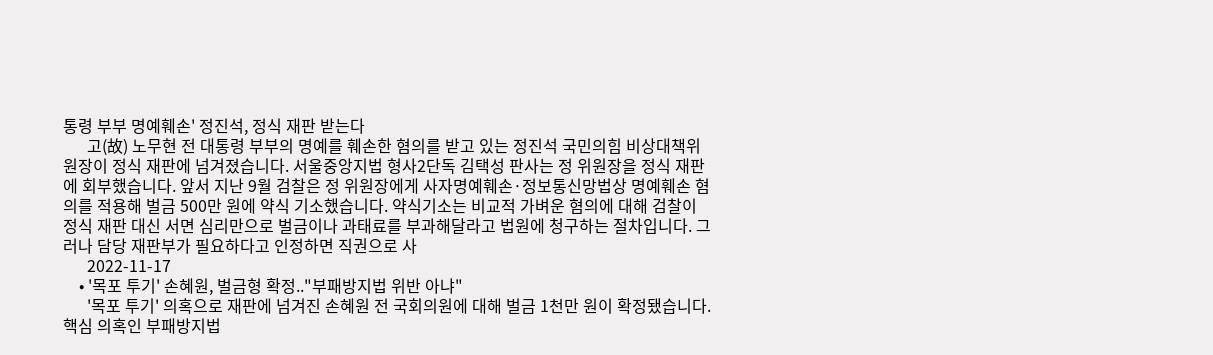통령 부부 명예훼손' 정진석, 정식 재판 받는다
      고(故) 노무현 전 대통령 부부의 명예를 훼손한 혐의를 받고 있는 정진석 국민의힘 비상대책위원장이 정식 재판에 넘겨졌습니다. 서울중앙지법 형사2단독 김택성 판사는 정 위원장을 정식 재판에 회부했습니다. 앞서 지난 9월 검찰은 정 위원장에게 사자명예훼손·정보통신망법상 명예훼손 혐의를 적용해 벌금 500만 원에 약식 기소했습니다. 약식기소는 비교적 가벼운 혐의에 대해 검찰이 정식 재판 대신 서면 심리만으로 벌금이나 과태료를 부과해달라고 법원에 청구하는 절차입니다. 그러나 담당 재판부가 필요하다고 인정하면 직권으로 사
      2022-11-17
    • '목포 투기' 손혜원, 벌금형 확정.."부패방지법 위반 아냐"
      '목포 투기' 의혹으로 재판에 넘겨진 손혜원 전 국회의원에 대해 벌금 1천만 원이 확정됐습니다. 핵심 의혹인 부패방지법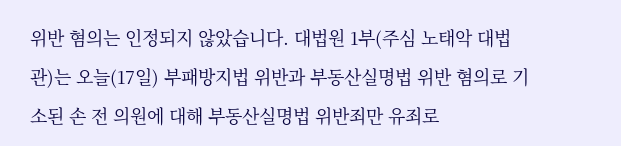위반 혐의는 인정되지 않았습니다. 대법원 1부(주심 노태악 대법관)는 오늘(17일) 부패방지법 위반과 부동산실명법 위반 혐의로 기소된 손 전 의원에 대해 부동산실명법 위반죄만 유죄로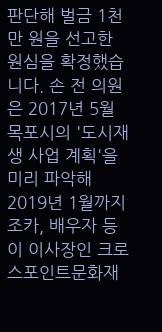판단해 벌금 1천만 원을 선고한 원심을 확정했습니다. 손 전 의원은 2017년 5월 목포시의 '도시재생 사업 계획'을 미리 파악해 2019년 1월까지 조카, 배우자 등이 이사장인 크로스포인트문화재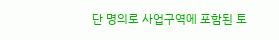단 명의로 사업구역에 포함된 토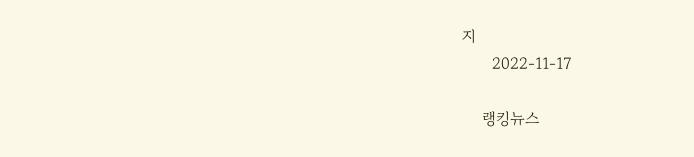지
      2022-11-17

    랭킹뉴스